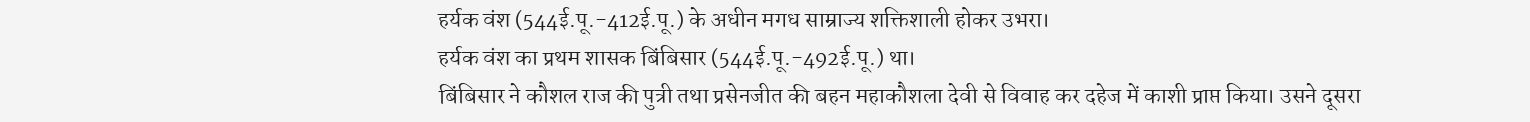हर्यक वंश (544ई.पू.-412ई.पू.) के अधीन मगध साम्राज्य शक्तिशाली होकर उभरा।
हर्यक वंश का प्रथम शासक बिंबिसार (544ई.पू.-492ई.पू.) था।
बिंबिसार ने कौशल राज की पुत्री तथा प्रसेनजीत की बहन महाकौशला देवी से विवाह कर दहेज में काशी प्राप्त किया। उसने दूसरा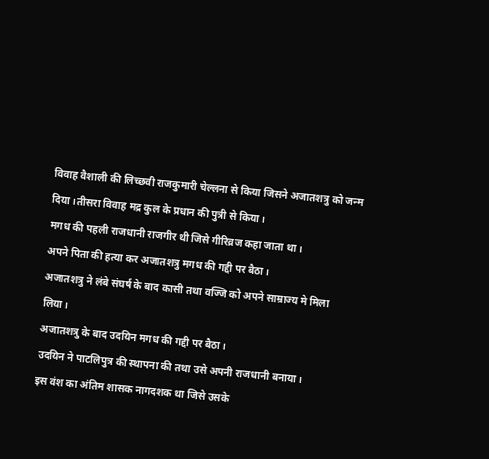विवाह वैशाली की लिच्छवी राजकुमारी चेल्लना से किया जिसने अजातशत्रु को जन्म दिया।तीसरा विवाह मद्र कुल के प्रधान की पुत्री से किया।
मगध की पहली राजधानी राजगीर थी जिसे गीरिव्रज कहा जाता था।
अपने पिता की हत्या कर अजातशत्रु मगध की गद्दी पर बैठा।
अजातशत्रु ने लंबे संघर्ष के बाद कासी तथा वज्जि को अपने साम्राज्य मे मिला लिया।
अजातशत्रु के बाद उदयिन मगध की गद्दी पर बैठा।
उदयिन ने पाटलिपुत्र की स्थापना की तथा उसे अपनी राजधानी बनाया।
इस वंश का अंतिम शासक नागदशक था जिसे उसके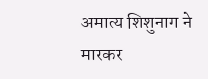अमात्य शिशुनाग ने मारकर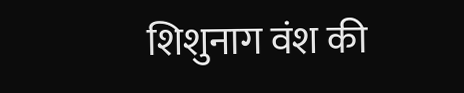शिशुनाग वंश की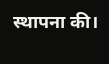स्थापना की।